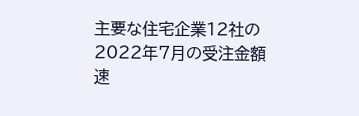主要な住宅企業12社の2022年7月の受注金額速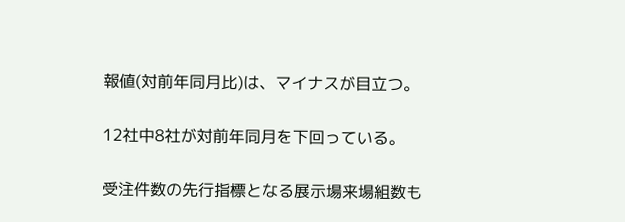報値(対前年同月比)は、マイナスが目立つ。

12社中8社が対前年同月を下回っている。

受注件数の先行指標となる展示場来場組数も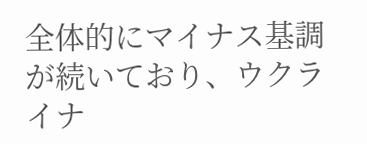全体的にマイナス基調が続いており、ウクライナ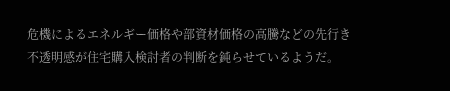危機によるエネルギー価格や部資材価格の高騰などの先行き不透明感が住宅購入検討者の判断を鈍らせているようだ。